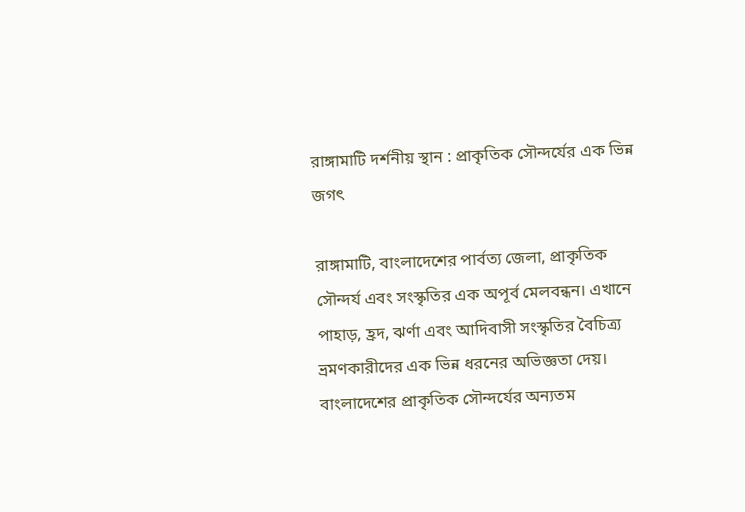রাঙ্গামাটি দর্শনীয় স্থান : প্রাকৃতিক সৌন্দর্যের এক ভিন্ন জগৎ

রাঙ্গামাটি, বাংলাদেশের পার্বত্য জেলা, প্রাকৃতিক সৌন্দর্য এবং সংস্কৃতির এক অপূর্ব মেলবন্ধন। এখানে পাহাড়, হ্রদ, ঝর্ণা এবং আদিবাসী সংস্কৃতির বৈচিত্র্য ভ্রমণকারীদের এক ভিন্ন ধরনের অভিজ্ঞতা দেয়। বাংলাদেশের প্রাকৃতিক সৌন্দর্যের অন্যতম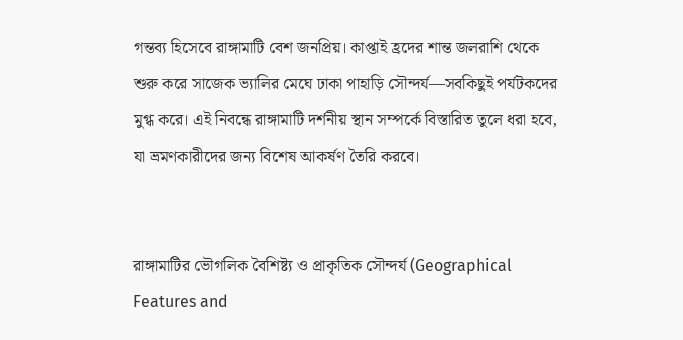গন্তব্য হিসেবে রাঙ্গামাটি বেশ জনপ্রিয়। কাপ্তাই হ্রদের শান্ত জলরাশি থেকে শুরু করে সাজেক ভ্যালির মেঘে ঢাকা পাহাড়ি সৌন্দর্য—সবকিছুই পর্যটকদের মুগ্ধ করে। এই নিবন্ধে রাঙ্গামাটি দর্শনীয় স্থান সম্পর্কে বিস্তারিত তুলে ধরা হবে, যা ভ্রমণকারীদের জন্য বিশেষ আকর্ষণ তৈরি করবে।


রাঙ্গামাটির ভৌগলিক বৈশিষ্ট্য ও প্রাকৃতিক সৌন্দর্য (Geographical Features and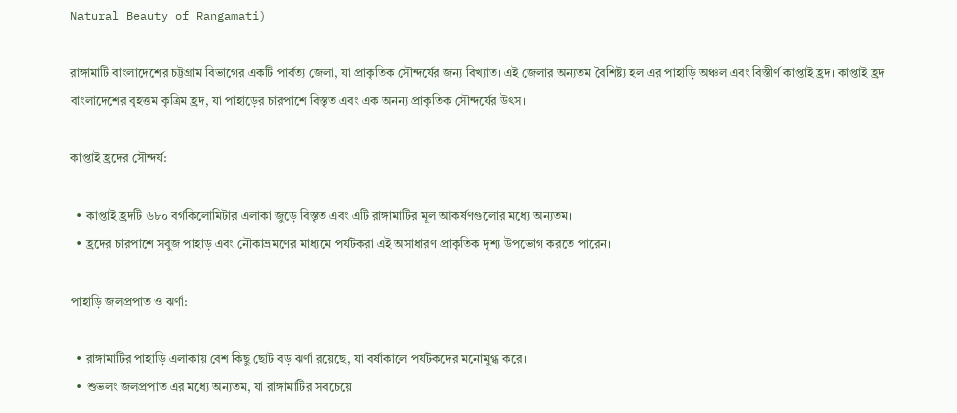Natural Beauty of Rangamati)

রাঙ্গামাটি বাংলাদেশের চট্টগ্রাম বিভাগের একটি পার্বত্য জেলা, যা প্রাকৃতিক সৌন্দর্যের জন্য বিখ্যাত। এই জেলার অন্যতম বৈশিষ্ট্য হল এর পাহাড়ি অঞ্চল এবং বিস্তীর্ণ কাপ্তাই হ্রদ। কাপ্তাই হ্রদ বাংলাদেশের বৃহত্তম কৃত্রিম হ্রদ, যা পাহাড়ের চারপাশে বিস্তৃত এবং এক অনন্য প্রাকৃতিক সৌন্দর্যের উৎস।

কাপ্তাই হ্রদের সৌন্দর্য:

  • কাপ্তাই হ্রদটি ৬৮০ বর্গকিলোমিটার এলাকা জুড়ে বিস্তৃত এবং এটি রাঙ্গামাটির মূল আকর্ষণগুলোর মধ্যে অন্যতম।
  • হ্রদের চারপাশে সবুজ পাহাড় এবং নৌকাভ্রমণের মাধ্যমে পর্যটকরা এই অসাধারণ প্রাকৃতিক দৃশ্য উপভোগ করতে পারেন।

পাহাড়ি জলপ্রপাত ও ঝর্ণা:

  • রাঙ্গামাটির পাহাড়ি এলাকায় বেশ কিছু ছোট বড় ঝর্ণা রয়েছে, যা বর্ষাকালে পর্যটকদের মনোমুগ্ধ করে।
  • শুভলং জলপ্রপাত এর মধ্যে অন্যতম, যা রাঙ্গামাটির সবচেয়ে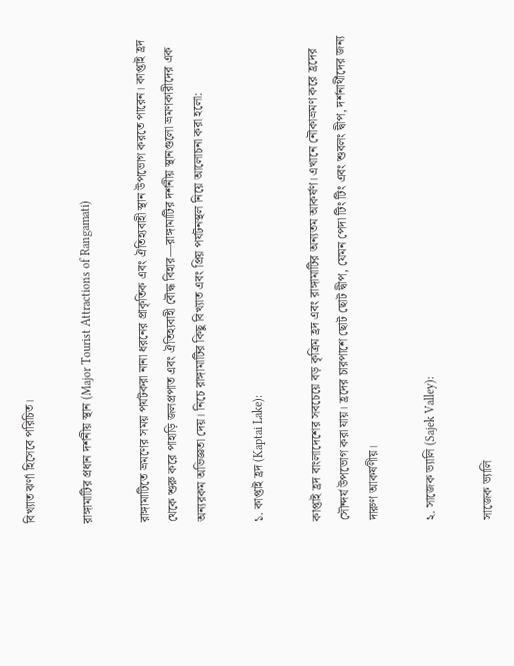বিখ্যাত ঝর্ণা হিসেবে পরিচিত।

রাঙ্গামাটির প্রধান দর্শনীয় স্থান (Major Tourist Attractions of Rangamati)

রাঙ্গামাটিতে ভ্রমণের সময় পর্যটকরা নানা ধরনের প্রাকৃতিক এবং ঐতিহ্যবাহী স্থান উপভোগ করতে পারেন। কাপ্তাই হ্রদ থেকে শুরু করে পাহাড়ি জলপ্রপাত এবং ঐতিহ্যবাহী বৌদ্ধ বিহার—রাঙ্গামাটির দর্শনীয় স্থানগুলো ভ্রমণকারীদের এক অন্যরকম অভিজ্ঞতা দেয়। নিচে রাঙ্গামাটির কিছু বিখ্যাত এবং প্রিয় পর্যটনস্থল নিয়ে আলোচনা করা হলো:

১. কাপ্তাই হ্রদ (Kaptai Lake):

কাপ্তাই হ্রদ বাংলাদেশের সবচেয়ে বড় কৃত্রিম হ্রদ এবং রাঙ্গামাটির অন্যতম আকর্ষণ। এখানে নৌকাভ্রমণ করে হ্রদের সৌন্দর্য উপভোগ করা যায়। হ্রদের চারপাশে ছোট ছোট দ্বীপ, যেমন পেদা টিং টিং এবং শুবলং দ্বীপ, দর্শনার্থীদের জন্য দারুণ আকর্ষণীয়।

২. সাজেক ভ্যালি (Sajek Valley):

সাজেক ভ্যালি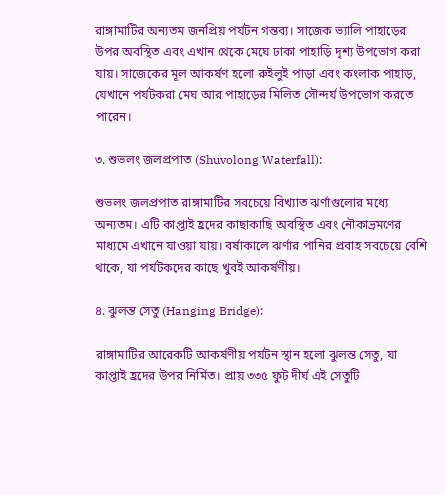রাঙ্গামাটির অন্যতম জনপ্রিয় পর্যটন গন্তব্য। সাজেক ভ্যালি পাহাড়ের উপর অবস্থিত এবং এখান থেকে মেঘে ঢাকা পাহাড়ি দৃশ্য উপভোগ করা যায়। সাজেকের মূল আকর্ষণ হলো রুইলুই পাড়া এবং কংলাক পাহাড়, যেখানে পর্যটকরা মেঘ আর পাহাড়ের মিলিত সৌন্দর্য উপভোগ করতে পারেন।

৩. শুভলং জলপ্রপাত (Shuvolong Waterfall):

শুভলং জলপ্রপাত রাঙ্গামাটির সবচেয়ে বিখ্যাত ঝর্ণাগুলোর মধ্যে অন্যতম। এটি কাপ্তাই হ্রদের কাছাকাছি অবস্থিত এবং নৌকাভ্রমণের মাধ্যমে এখানে যাওয়া যায়। বর্ষাকালে ঝর্ণার পানির প্রবাহ সবচেয়ে বেশি থাকে, যা পর্যটকদের কাছে খুবই আকর্ষণীয়।

৪. ঝুলন্ত সেতু (Hanging Bridge):

রাঙ্গামাটির আরেকটি আকর্ষণীয় পর্যটন স্থান হলো ঝুলন্ত সেতু, যা কাপ্তাই হ্রদের উপর নির্মিত। প্রায় ৩৩৫ ফুট দীর্ঘ এই সেতুটি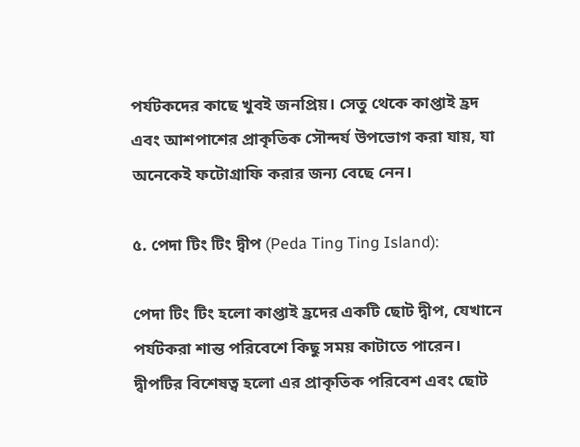পর্যটকদের কাছে খুবই জনপ্রিয়। সেতু থেকে কাপ্তাই হ্রদ এবং আশপাশের প্রাকৃতিক সৌন্দর্য উপভোগ করা যায়, যা অনেকেই ফটোগ্রাফি করার জন্য বেছে নেন।

৫. পেদা টিং টিং দ্বীপ (Peda Ting Ting Island):

পেদা টিং টিং হলো কাপ্তাই হ্রদের একটি ছোট দ্বীপ, যেখানে পর্যটকরা শান্ত পরিবেশে কিছু সময় কাটাতে পারেন। দ্বীপটির বিশেষত্ব হলো এর প্রাকৃতিক পরিবেশ এবং ছোট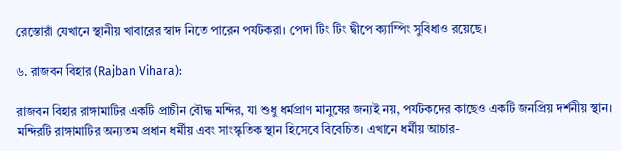রেস্তোরাঁ যেখানে স্থানীয় খাবারের স্বাদ নিতে পারেন পর্যটকরা। পেদা টিং টিং দ্বীপে ক্যাম্পিং সুবিধাও রয়েছে।

৬. রাজবন বিহার (Rajban Vihara):

রাজবন বিহার রাঙ্গামাটির একটি প্রাচীন বৌদ্ধ মন্দির, যা শুধু ধর্মপ্রাণ মানুষের জন্যই নয়, পর্যটকদের কাছেও একটি জনপ্রিয় দর্শনীয় স্থান। মন্দিরটি রাঙ্গামাটির অন্যতম প্রধান ধর্মীয় এবং সাংস্কৃতিক স্থান হিসেবে বিবেচিত। এখানে ধর্মীয় আচার-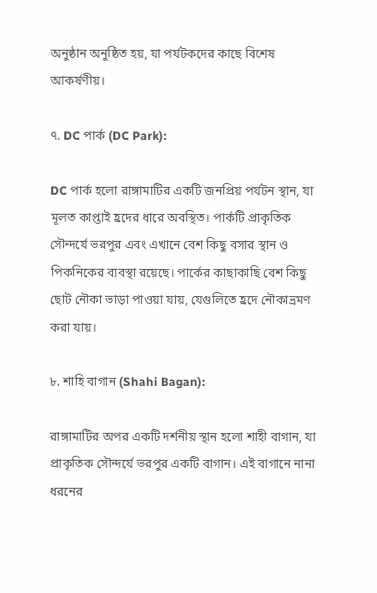অনুষ্ঠান অনুষ্ঠিত হয়, যা পর্যটকদের কাছে বিশেষ আকর্ষণীয়।

৭. DC পার্ক (DC Park):

DC পার্ক হলো রাঙ্গামাটির একটি জনপ্রিয় পর্যটন স্থান, যা মূলত কাপ্তাই হ্রদের ধারে অবস্থিত। পার্কটি প্রাকৃতিক সৌন্দর্যে ভরপুর এবং এখানে বেশ কিছু বসার স্থান ও পিকনিকের ব্যবস্থা রয়েছে। পার্কের কাছাকাছি বেশ কিছু ছোট নৌকা ভাড়া পাওয়া যায়, যেগুলিতে হ্রদে নৌকাভ্রমণ করা যায়।

৮. শাহি বাগান (Shahi Bagan):

রাঙ্গামাটির অপর একটি দর্শনীয় স্থান হলো শাহী বাগান, যা প্রাকৃতিক সৌন্দর্যে ভরপুর একটি বাগান। এই বাগানে নানা ধরনের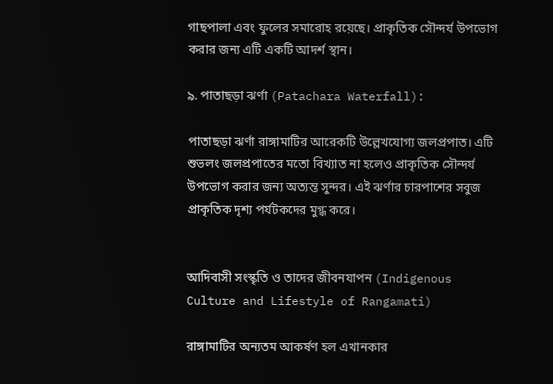গাছপালা এবং ফুলের সমারোহ রয়েছে। প্রাকৃতিক সৌন্দর্য উপভোগ করার জন্য এটি একটি আদর্শ স্থান।

৯. পাতাছড়া ঝর্ণা (Patachara Waterfall):

পাতাছড়া ঝর্ণা রাঙ্গামাটির আরেকটি উল্লেখযোগ্য জলপ্রপাত। এটি শুভলং জলপ্রপাতের মতো বিখ্যাত না হলেও প্রাকৃতিক সৌন্দর্য উপভোগ করার জন্য অত্যন্ত সুন্দর। এই ঝর্ণার চারপাশের সবুজ প্রাকৃতিক দৃশ্য পর্যটকদের মুগ্ধ করে।


আদিবাসী সংস্কৃতি ও তাদের জীবনযাপন (Indigenous Culture and Lifestyle of Rangamati)

রাঙ্গামাটির অন্যতম আকর্ষণ হল এখানকার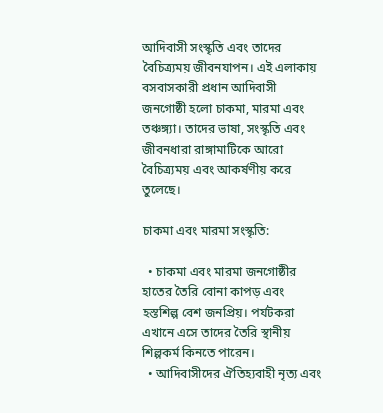আদিবাসী সংস্কৃতি এবং তাদের বৈচিত্র্যময় জীবনযাপন। এই এলাকায় বসবাসকারী প্রধান আদিবাসী জনগোষ্ঠী হলো চাকমা, মারমা এবং তঞ্চঙ্গ্যা। তাদের ভাষা, সংস্কৃতি এবং জীবনধারা রাঙ্গামাটিকে আরো বৈচিত্র্যময় এবং আকর্ষণীয় করে তুলেছে।

চাকমা এবং মারমা সংস্কৃতি:

  • চাকমা এবং মারমা জনগোষ্ঠীর হাতের তৈরি বোনা কাপড় এবং হস্তশিল্প বেশ জনপ্রিয়। পর্যটকরা এখানে এসে তাদের তৈরি স্থানীয় শিল্পকর্ম কিনতে পারেন।
  • আদিবাসীদের ঐতিহ্যবাহী নৃত্য এবং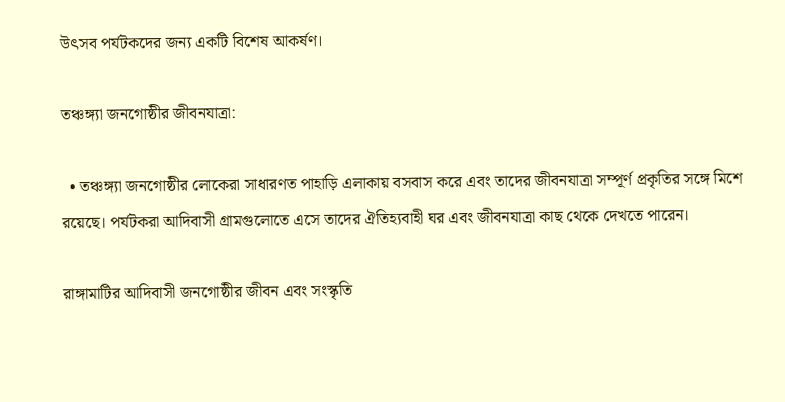উৎসব পর্যটকদের জন্য একটি বিশেষ আকর্ষণ।

তঞ্চঙ্গ্যা জনগোষ্ঠীর জীবনযাত্রা:

  • তঞ্চঙ্গ্যা জনগোষ্ঠীর লোকেরা সাধারণত পাহাড়ি এলাকায় বসবাস করে এবং তাদের জীবনযাত্রা সম্পূর্ণ প্রকৃতির সঙ্গে মিশে রয়েছে। পর্যটকরা আদিবাসী গ্রামগুলোতে এসে তাদের ঐতিহ্যবাহী ঘর এবং জীবনযাত্রা কাছ থেকে দেখতে পারেন।

রাঙ্গামাটির আদিবাসী জনগোষ্ঠীর জীবন এবং সংস্কৃতি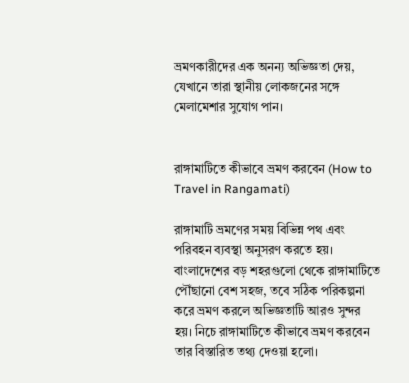ভ্রমণকারীদের এক অনন্য অভিজ্ঞতা দেয়, যেখানে তারা স্থানীয় লোকজনের সঙ্গে মেলামেশার সুযোগ পান।


রাঙ্গামাটিতে কীভাবে ভ্রমণ করবেন (How to Travel in Rangamati)

রাঙ্গামাটি ভ্রমণের সময় বিভিন্ন পথ এবং পরিবহন ব্যবস্থা অনুসরণ করতে হয়। বাংলাদেশের বড় শহরগুলো থেকে রাঙ্গামাটিতে পৌঁছানো বেশ সহজ, তবে সঠিক পরিকল্পনা করে ভ্রমণ করলে অভিজ্ঞতাটি আরও সুন্দর হয়। নিচে রাঙ্গামাটিতে কীভাবে ভ্রমণ করবেন তার বিস্তারিত তথ্য দেওয়া হলো।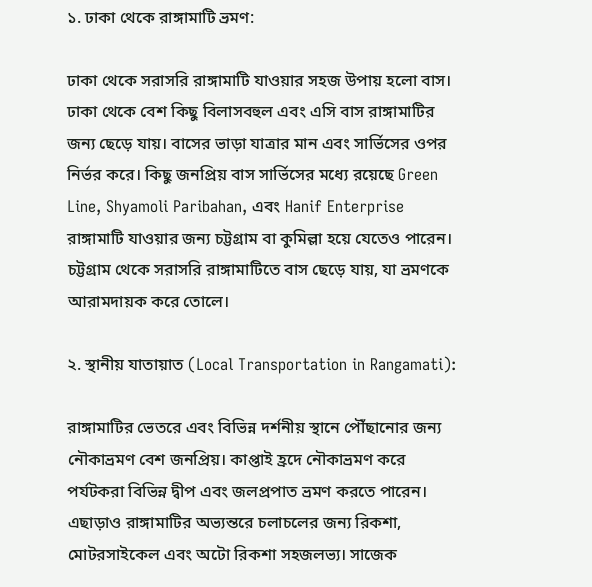১. ঢাকা থেকে রাঙ্গামাটি ভ্রমণ:

ঢাকা থেকে সরাসরি রাঙ্গামাটি যাওয়ার সহজ উপায় হলো বাস। ঢাকা থেকে বেশ কিছু বিলাসবহুল এবং এসি বাস রাঙ্গামাটির জন্য ছেড়ে যায়। বাসের ভাড়া যাত্রার মান এবং সার্ভিসের ওপর নির্ভর করে। কিছু জনপ্রিয় বাস সার্ভিসের মধ্যে রয়েছে Green Line, Shyamoli Paribahan, এবং Hanif Enterprise
রাঙ্গামাটি যাওয়ার জন্য চট্টগ্রাম বা কুমিল্লা হয়ে যেতেও পারেন। চট্টগ্রাম থেকে সরাসরি রাঙ্গামাটিতে বাস ছেড়ে যায়, যা ভ্রমণকে আরামদায়ক করে তোলে।

২. স্থানীয় যাতায়াত (Local Transportation in Rangamati):

রাঙ্গামাটির ভেতরে এবং বিভিন্ন দর্শনীয় স্থানে পৌঁছানোর জন্য নৌকাভ্রমণ বেশ জনপ্রিয়। কাপ্তাই হ্রদে নৌকাভ্রমণ করে পর্যটকরা বিভিন্ন দ্বীপ এবং জলপ্রপাত ভ্রমণ করতে পারেন। এছাড়াও রাঙ্গামাটির অভ্যন্তরে চলাচলের জন্য রিকশা, মোটরসাইকেল এবং অটো রিকশা সহজলভ্য। সাজেক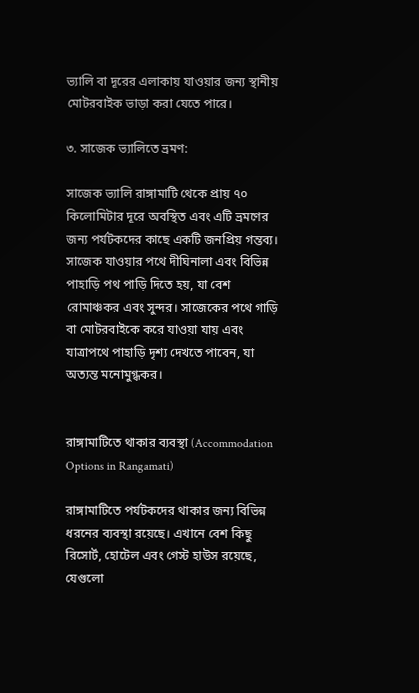ভ্যালি বা দূরের এলাকায় যাওয়ার জন্য স্থানীয় মোটরবাইক ভাড়া করা যেতে পারে।

৩. সাজেক ভ্যালিতে ভ্রমণ:

সাজেক ভ্যালি রাঙ্গামাটি থেকে প্রায় ৭০ কিলোমিটার দূরে অবস্থিত এবং এটি ভ্রমণের জন্য পর্যটকদের কাছে একটি জনপ্রিয় গন্তব্য। সাজেক যাওয়ার পথে দীঘিনালা এবং বিভিন্ন পাহাড়ি পথ পাড়ি দিতে হয়, যা বেশ রোমাঞ্চকর এবং সুন্দর। সাজেকের পথে গাড়ি বা মোটরবাইকে করে যাওয়া যায় এবং যাত্রাপথে পাহাড়ি দৃশ্য দেখতে পাবেন, যা অত্যন্ত মনোমুগ্ধকর।


রাঙ্গামাটিতে থাকার ব্যবস্থা (Accommodation Options in Rangamati)

রাঙ্গামাটিতে পর্যটকদের থাকার জন্য বিভিন্ন ধরনের ব্যবস্থা রয়েছে। এখানে বেশ কিছু রিসোর্ট, হোটেল এবং গেস্ট হাউস রয়েছে, যেগুলো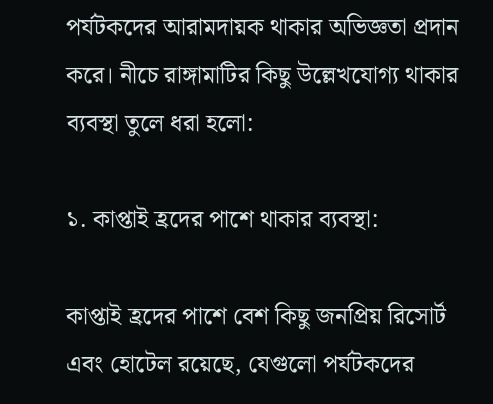পর্যটকদের আরামদায়ক থাকার অভিজ্ঞতা প্রদান করে। নীচে রাঙ্গামাটির কিছু উল্লেখযোগ্য থাকার ব্যবস্থা তুলে ধরা হলো:

১. কাপ্তাই হ্রদের পাশে থাকার ব্যবস্থা:

কাপ্তাই হ্রদের পাশে বেশ কিছু জনপ্রিয় রিসোর্ট এবং হোটেল রয়েছে, যেগুলো পর্যটকদের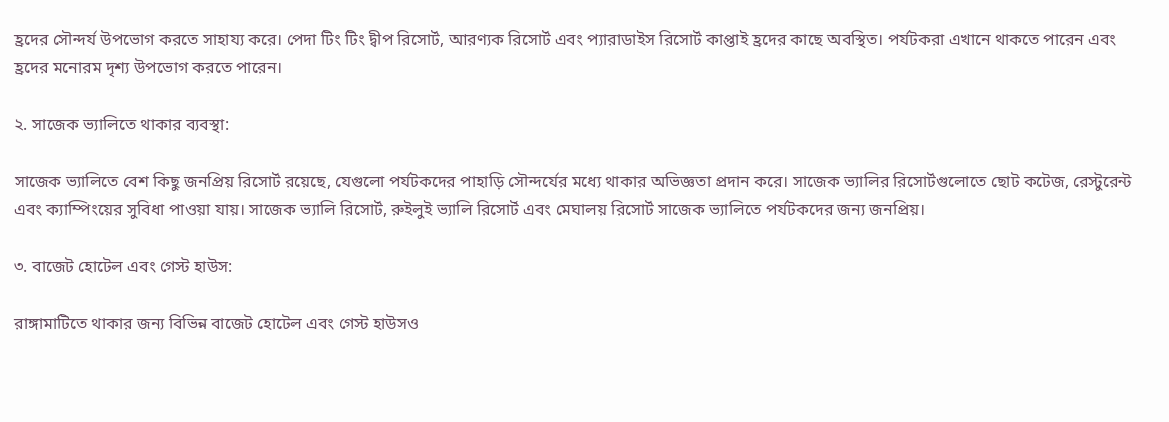হ্রদের সৌন্দর্য উপভোগ করতে সাহায্য করে। পেদা টিং টিং দ্বীপ রিসোর্ট, আরণ্যক রিসোর্ট এবং প্যারাডাইস রিসোর্ট কাপ্তাই হ্রদের কাছে অবস্থিত। পর্যটকরা এখানে থাকতে পারেন এবং হ্রদের মনোরম দৃশ্য উপভোগ করতে পারেন।

২. সাজেক ভ্যালিতে থাকার ব্যবস্থা:

সাজেক ভ্যালিতে বেশ কিছু জনপ্রিয় রিসোর্ট রয়েছে, যেগুলো পর্যটকদের পাহাড়ি সৌন্দর্যের মধ্যে থাকার অভিজ্ঞতা প্রদান করে। সাজেক ভ্যালির রিসোর্টগুলোতে ছোট কটেজ, রেস্টুরেন্ট এবং ক্যাম্পিংয়ের সুবিধা পাওয়া যায়। সাজেক ভ্যালি রিসোর্ট, রুইলুই ভ্যালি রিসোর্ট এবং মেঘালয় রিসোর্ট সাজেক ভ্যালিতে পর্যটকদের জন্য জনপ্রিয়।

৩. বাজেট হোটেল এবং গেস্ট হাউস:

রাঙ্গামাটিতে থাকার জন্য বিভিন্ন বাজেট হোটেল এবং গেস্ট হাউসও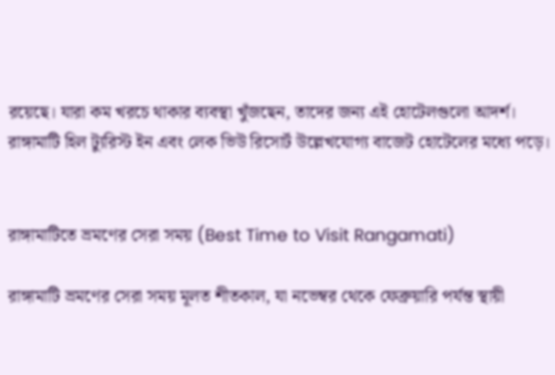রয়েছে। যারা কম খরচে থাকার ব্যবস্থা খুঁজছেন, তাদের জন্য এই হোটেলগুলো আদর্শ। রাঙ্গামাটি হিল ট্যুরিস্ট ইন এবং লেক ভিউ রিসোর্ট উল্লেখযোগ্য বাজেট হোটেলের মধ্যে পড়ে।


রাঙ্গামাটিতে ভ্রমণের সেরা সময় (Best Time to Visit Rangamati)

রাঙ্গামাটি ভ্রমণের সেরা সময় মূলত শীতকাল, যা নভেম্বর থেকে ফেব্রুয়ারি পর্যন্ত স্থায়ী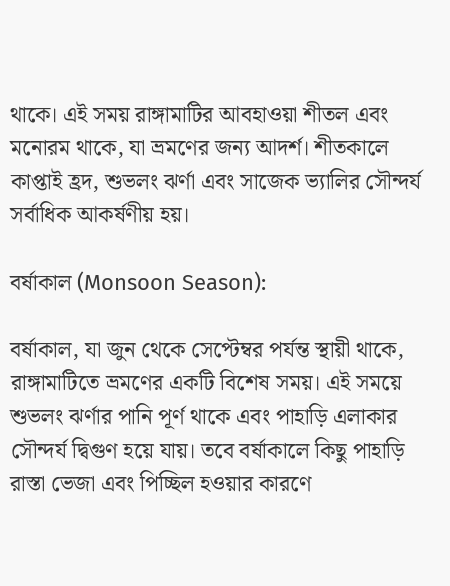থাকে। এই সময় রাঙ্গামাটির আবহাওয়া শীতল এবং মনোরম থাকে, যা ভ্রমণের জন্য আদর্শ। শীতকালে কাপ্তাই হ্রদ, শুভলং ঝর্ণা এবং সাজেক ভ্যালির সৌন্দর্য সর্বাধিক আকর্ষণীয় হয়।

বর্ষাকাল (Monsoon Season):

বর্ষাকাল, যা জুন থেকে সেপ্টেম্বর পর্যন্ত স্থায়ী থাকে, রাঙ্গামাটিতে ভ্রমণের একটি বিশেষ সময়। এই সময়ে শুভলং ঝর্ণার পানি পূর্ণ থাকে এবং পাহাড়ি এলাকার সৌন্দর্য দ্বিগুণ হয়ে যায়। তবে বর্ষাকালে কিছু পাহাড়ি রাস্তা ভেজা এবং পিচ্ছিল হওয়ার কারণে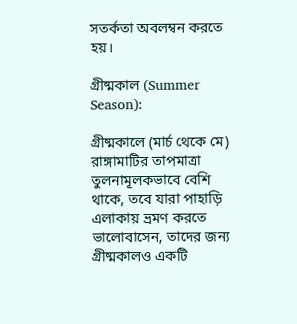সতর্কতা অবলম্বন করতে হয়।

গ্রীষ্মকাল (Summer Season):

গ্রীষ্মকালে (মার্চ থেকে মে) রাঙ্গামাটির তাপমাত্রা তুলনামূলকভাবে বেশি থাকে, তবে যারা পাহাড়ি এলাকায় ভ্রমণ করতে ভালোবাসেন, তাদের জন্য গ্রীষ্মকালও একটি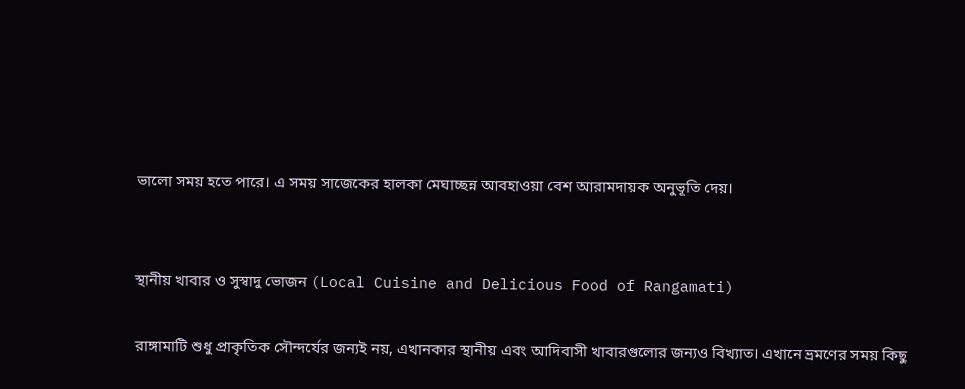ভালো সময় হতে পারে। এ সময় সাজেকের হালকা মেঘাচ্ছন্ন আবহাওয়া বেশ আরামদায়ক অনুভূতি দেয়।


স্থানীয় খাবার ও সুস্বাদু ভোজন (Local Cuisine and Delicious Food of Rangamati)

রাঙ্গামাটি শুধু প্রাকৃতিক সৌন্দর্যের জন্যই নয়, এখানকার স্থানীয় এবং আদিবাসী খাবারগুলোর জন্যও বিখ্যাত। এখানে ভ্রমণের সময় কিছু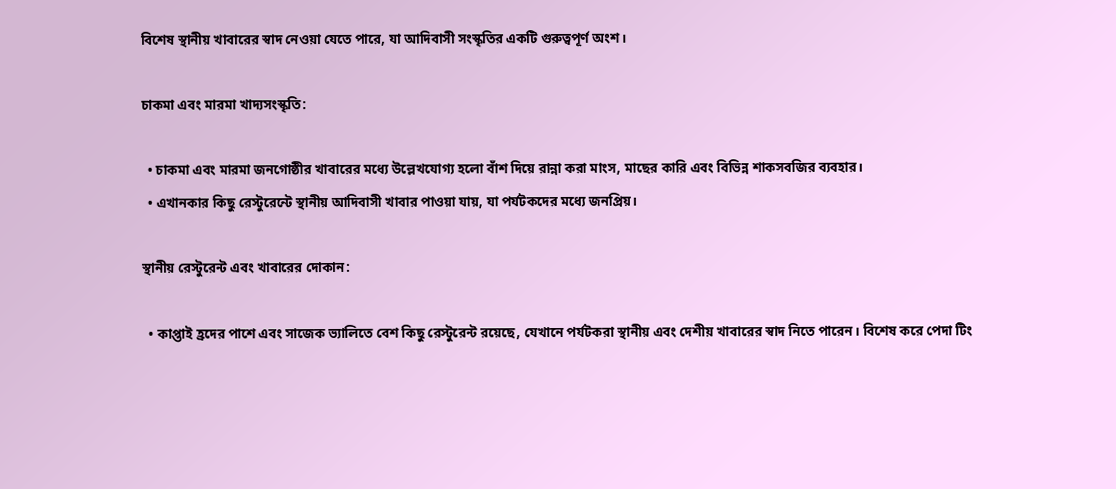বিশেষ স্থানীয় খাবারের স্বাদ নেওয়া যেতে পারে, যা আদিবাসী সংস্কৃতির একটি গুরুত্বপূর্ণ অংশ।

চাকমা এবং মারমা খাদ্যসংস্কৃতি:

  • চাকমা এবং মারমা জনগোষ্ঠীর খাবারের মধ্যে উল্লেখযোগ্য হলো বাঁশ দিয়ে রান্না করা মাংস, মাছের কারি এবং বিভিন্ন শাকসবজির ব্যবহার।
  • এখানকার কিছু রেস্টুরেন্টে স্থানীয় আদিবাসী খাবার পাওয়া যায়, যা পর্যটকদের মধ্যে জনপ্রিয়।

স্থানীয় রেস্টুরেন্ট এবং খাবারের দোকান:

  • কাপ্তাই হ্রদের পাশে এবং সাজেক ভ্যালিতে বেশ কিছু রেস্টুরেন্ট রয়েছে, যেখানে পর্যটকরা স্থানীয় এবং দেশীয় খাবারের স্বাদ নিতে পারেন। বিশেষ করে পেদা টিং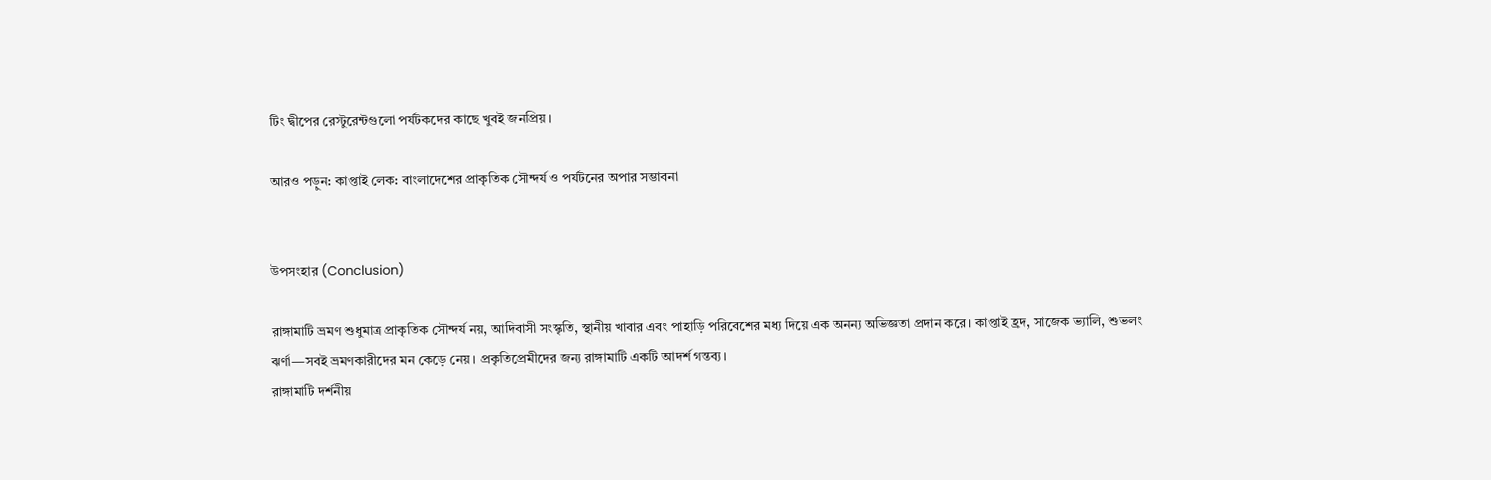টিং দ্বীপের রেস্টুরেন্টগুলো পর্যটকদের কাছে খুবই জনপ্রিয়।

আরও পড়ুন: কাপ্তাই লেক: বাংলাদেশের প্রাকৃতিক সৌন্দর্য ও পর্যটনের অপার সম্ভাবনা


উপসংহার (Conclusion)

রাঙ্গামাটি ভ্রমণ শুধুমাত্র প্রাকৃতিক সৌন্দর্য নয়, আদিবাসী সংস্কৃতি, স্থানীয় খাবার এবং পাহাড়ি পরিবেশের মধ্য দিয়ে এক অনন্য অভিজ্ঞতা প্রদান করে। কাপ্তাই হ্রদ, সাজেক ভ্যালি, শুভলং ঝর্ণা—সবই ভ্রমণকারীদের মন কেড়ে নেয়। প্রকৃতিপ্রেমীদের জন্য রাঙ্গামাটি একটি আদর্শ গন্তব্য।
রাঙ্গামাটি দর্শনীয়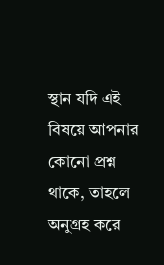স্থান যদি এই বিষয়ে আপনার কোনো প্রশ্ন থাকে, তাহলে অনুগ্রহ করে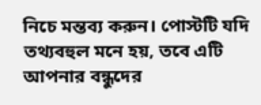নিচে মন্তব্য করুন। পোস্টটি যদি তথ্যবহুল মনে হয়, তবে এটি আপনার বন্ধুদের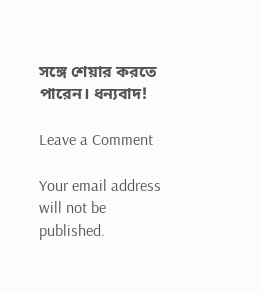সঙ্গে শেয়ার করতে পারেন। ধন্যবাদ!

Leave a Comment

Your email address will not be published.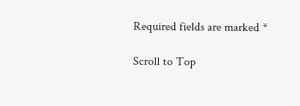Required fields are marked *

Scroll to Top